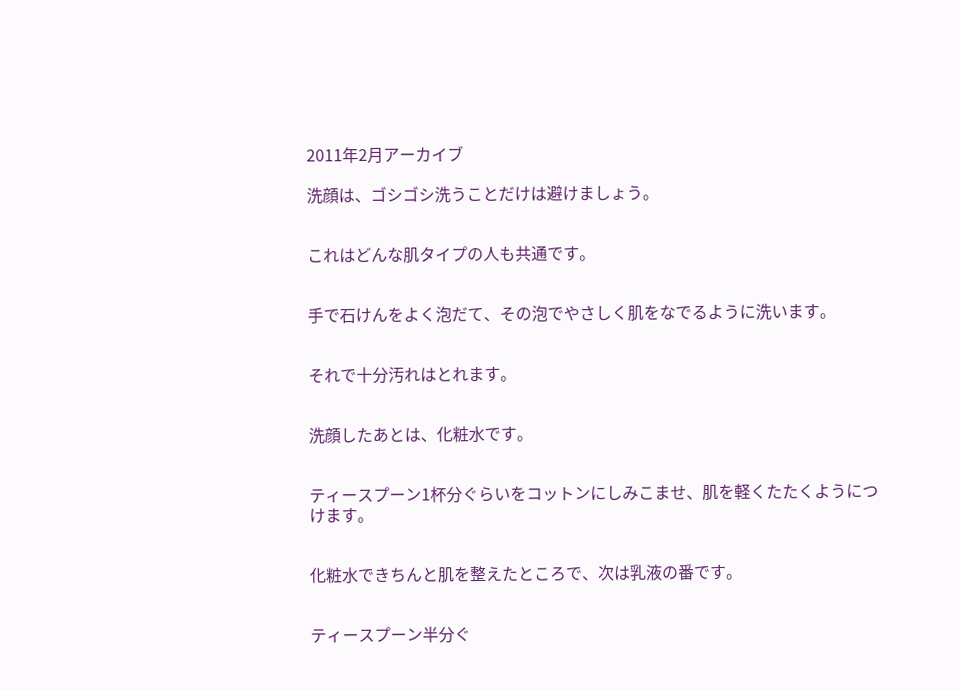2011年2月アーカイブ

洗顔は、ゴシゴシ洗うことだけは避けましょう。


これはどんな肌タイプの人も共通です。


手で石けんをよく泡だて、その泡でやさしく肌をなでるように洗います。


それで十分汚れはとれます。


洗顔したあとは、化粧水です。


ティースプーン1杯分ぐらいをコットンにしみこませ、肌を軽くたたくようにつけます。


化粧水できちんと肌を整えたところで、次は乳液の番です。


ティースプーン半分ぐ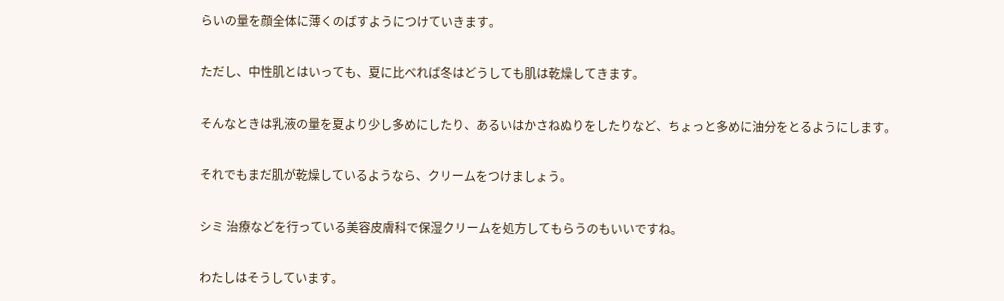らいの量を顔全体に薄くのばすようにつけていきます。


ただし、中性肌とはいっても、夏に比べれば冬はどうしても肌は乾燥してきます。


そんなときは乳液の量を夏より少し多めにしたり、あるいはかさねぬりをしたりなど、ちょっと多めに油分をとるようにします。


それでもまだ肌が乾燥しているようなら、クリームをつけましょう。


シミ 治療などを行っている美容皮膚科で保湿クリームを処方してもらうのもいいですね。


わたしはそうしています。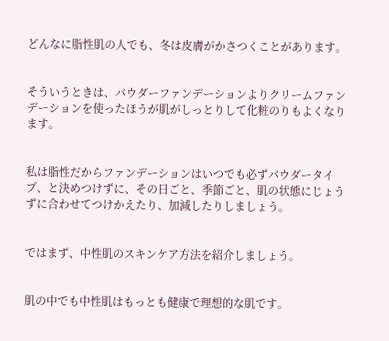どんなに脂性肌の人でも、冬は皮膚がかさつくことがあります。


そういうときは、パウダーファンデーションよりクリームファンデーションを使ったほうが肌がしっとりして化粧のりもよくなります。


私は脂性だからファンデーションはいつでも必ずパウダータイプ、と決めつけずに、その日ごと、季節ごと、肌の状態にじょうずに合わせてつけかえたり、加減したりしましょう。


ではまず、中性肌のスキンケア方法を紹介しましょう。


肌の中でも中性肌はもっとも健康で理想的な肌です。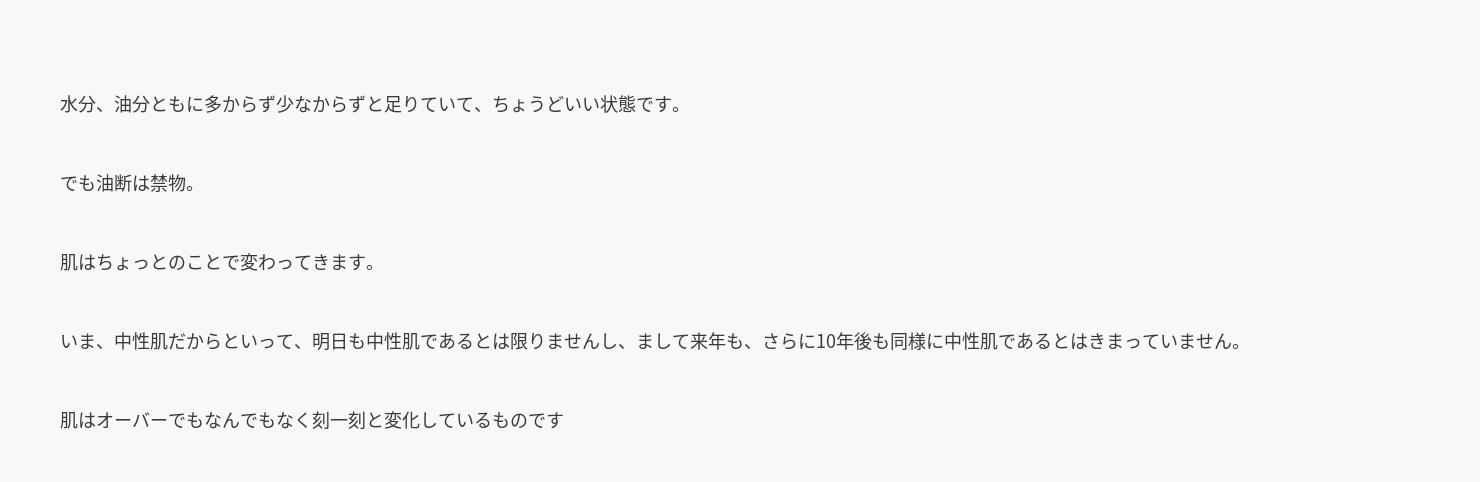水分、油分ともに多からず少なからずと足りていて、ちょうどいい状態です。


でも油断は禁物。


肌はちょっとのことで変わってきます。


いま、中性肌だからといって、明日も中性肌であるとは限りませんし、まして来年も、さらに10年後も同様に中性肌であるとはきまっていません。


肌はオーバーでもなんでもなく刻一刻と変化しているものです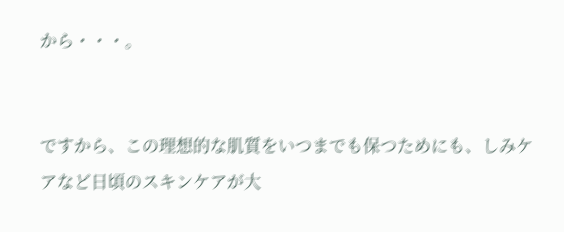から・・・。


ですから、この理想的な肌質をいつまでも保つためにも、しみケアなど日頃のスキンケアが大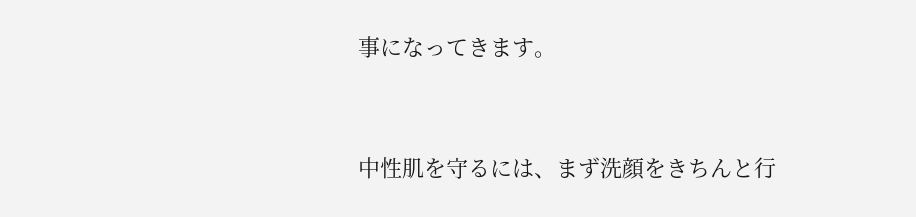事になってきます。


中性肌を守るには、まず洗顔をきちんと行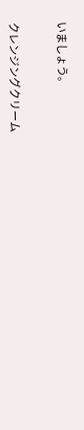いましょう。


クレンジングクリーム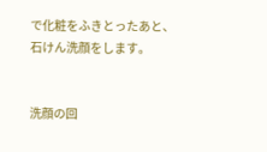で化粧をふきとったあと、石けん洗顔をします。


洗顔の回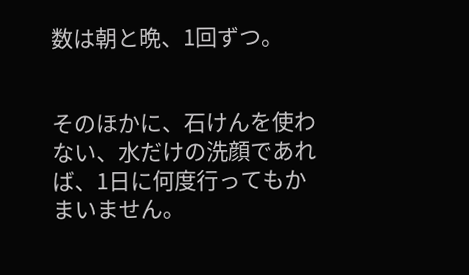数は朝と晩、1回ずつ。


そのほかに、石けんを使わない、水だけの洗顔であれば、1日に何度行ってもかまいません。